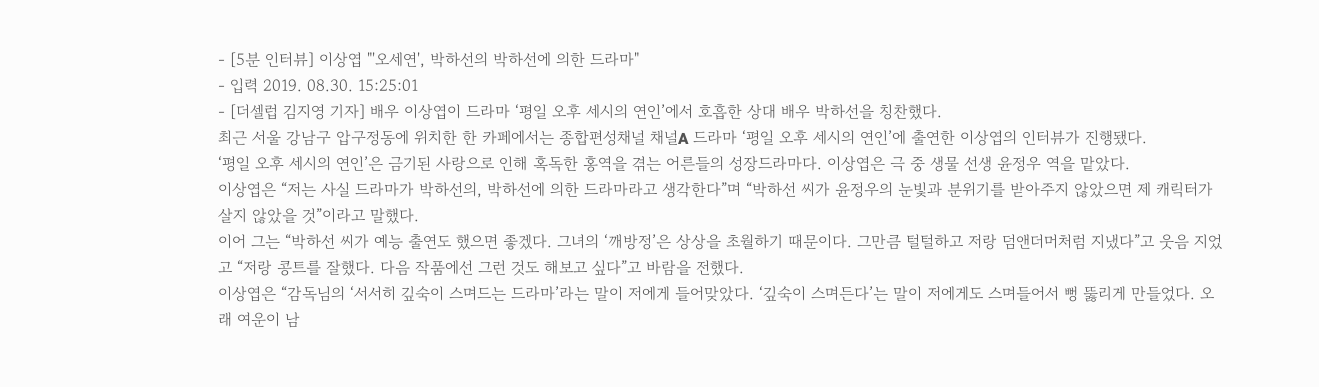- [5분 인터뷰] 이상엽 "'오세연', 박하선의 박하선에 의한 드라마"
- 입력 2019. 08.30. 15:25:01
- [더셀럽 김지영 기자] 배우 이상엽이 드라마 ‘평일 오후 세시의 연인’에서 호흡한 상대 배우 박하선을 칭찬했다.
최근 서울 강남구 압구정동에 위치한 한 카페에서는 종합편성채널 채널A 드라마 ‘평일 오후 세시의 연인’에 출연한 이상엽의 인터뷰가 진행됐다.
‘평일 오후 세시의 연인’은 금기된 사랑으로 인해 혹독한 홍역을 겪는 어른들의 성장드라마다. 이상엽은 극 중 생물 선생 윤정우 역을 맡았다.
이상엽은 “저는 사실 드라마가 박하선의, 박하선에 의한 드라마라고 생각한다”며 “박하선 씨가 윤정우의 눈빛과 분위기를 받아주지 않았으면 제 캐릭터가 살지 않았을 것”이라고 말했다.
이어 그는 “박하선 씨가 예능 출연도 했으면 좋겠다. 그녀의 ‘깨방정’은 상상을 초월하기 때문이다. 그만큼 털털하고 저랑 덤앤더머처럼 지냈다”고 웃음 지었고 “저랑 콩트를 잘했다. 다음 작품에선 그런 것도 해보고 싶다”고 바람을 전했다.
이상엽은 “감독님의 ‘서서히 깊숙이 스며드는 드라마’라는 말이 저에게 들어맞았다. ‘깊숙이 스며든다’는 말이 저에게도 스며들어서 뻥 뚫리게 만들었다. 오래 여운이 남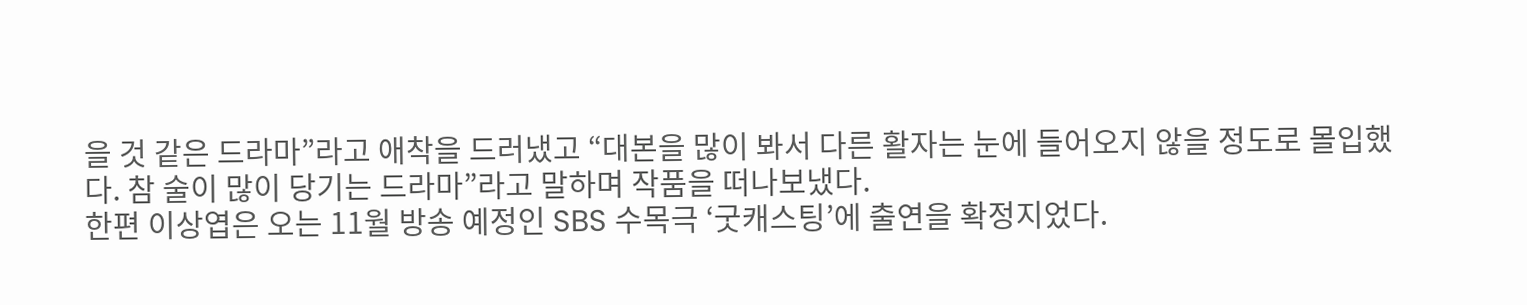을 것 같은 드라마”라고 애착을 드러냈고 “대본을 많이 봐서 다른 활자는 눈에 들어오지 않을 정도로 몰입했다. 참 술이 많이 당기는 드라마”라고 말하며 작품을 떠나보냈다.
한편 이상엽은 오는 11월 방송 예정인 SBS 수목극 ‘굿캐스팅’에 출연을 확정지었다.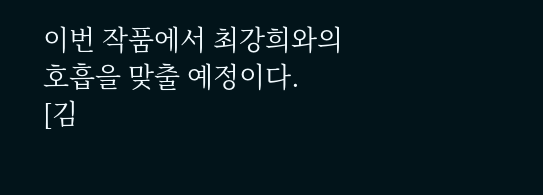이번 작품에서 최강희와의 호흡을 맞출 예정이다.
[김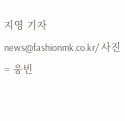지영 기자 news@fashionmk.co.kr/ 사진= 웅빈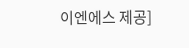이엔에스 제공]